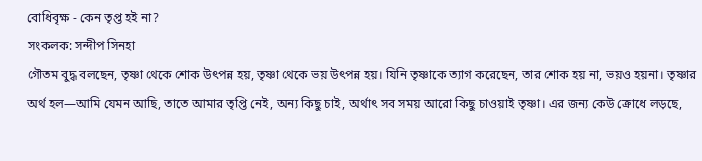বোধিবৃক্ষ - কেন তৃপ্ত হই না?
সংকলক: সন্দীপ সিনহা
গৌতম বুদ্ধ বলছেন, তৃষ্ণা থেকে শোক উৎপন্ন হয়, তৃষ্ণা থেকে ভয় উৎপন্ন হয়। যিনি তৃষ্ণাকে ত্যাগ করেছেন, তার শোক হয় না, ভয়ও হয়না। তৃষ্ণার অর্থ হল—আমি যেমন আছি, তাতে আমার তৃপ্তি নেই, অন্য কিছু চাই, অর্থাৎ সব সময় আরো কিছু চাওয়াই তৃষ্ণা। এর জন্য কেউ ক্রোধে লড়ছে,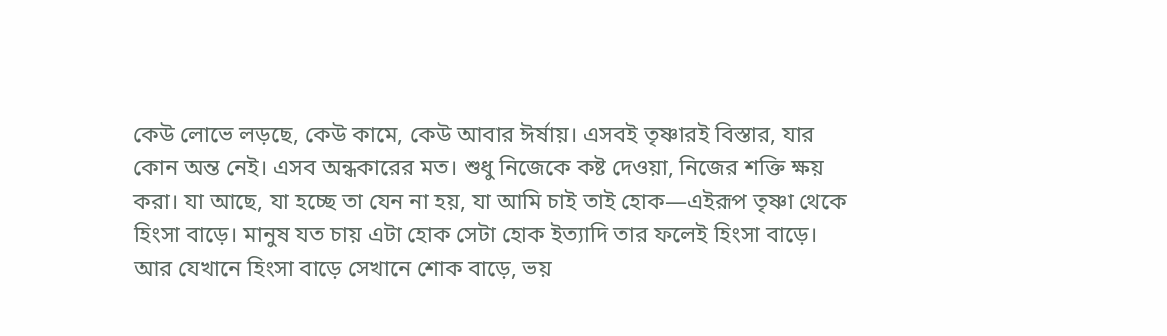কেউ লোভে লড়ছে, কেউ কামে, কেউ আবার ঈর্ষায়। এসবই তৃষ্ণারই বিস্তার, যার কোন অন্ত নেই। এসব অন্ধকারের মত। শুধু নিজেকে কষ্ট দেওয়া, নিজের শক্তি ক্ষয় করা। যা আছে, যা হচ্ছে তা যেন না হয়, যা আমি চাই তাই হোক—এইরূপ তৃষ্ণা থেকে হিংসা বাড়ে। মানুষ যত চায় এটা হোক সেটা হোক ইত্যাদি তার ফলেই হিংসা বাড়ে। আর যেখানে হিংসা বাড়ে সেখানে শোক বাড়ে, ভয়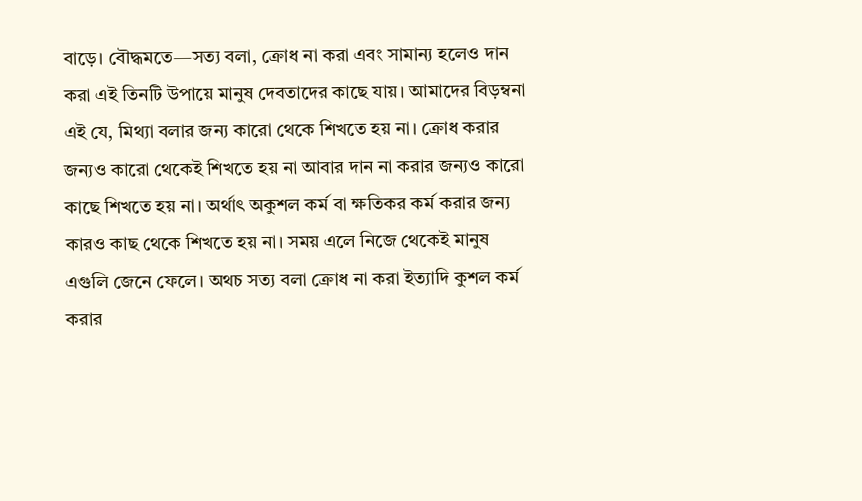বাড়ে। বৌদ্ধমতে—সত্য বলা, ক্রোধ না করা এবং সামান্য হলেও দান করা এই তিনটি উপায়ে মানুষ দেবতাদের কাছে যায়। আমাদের বিড়ম্বনা এই যে, মিথ্যা বলার জন্য কারো থেকে শিখতে হয় না। ক্রোধ করার জন্যও কারো থেকেই শিখতে হয় না আবার দান না করার জন্যও কারো কাছে শিখতে হয় না। অর্থাৎ অকুশল কর্ম বা ক্ষতিকর কর্ম করার জন্য কারও কাছ থেকে শিখতে হয় না। সময় এলে নিজে থেকেই মানুষ এগুলি জেনে ফেলে। অথচ সত্য বলা ক্রোধ না করা ইত্যাদি কুশল কর্ম করার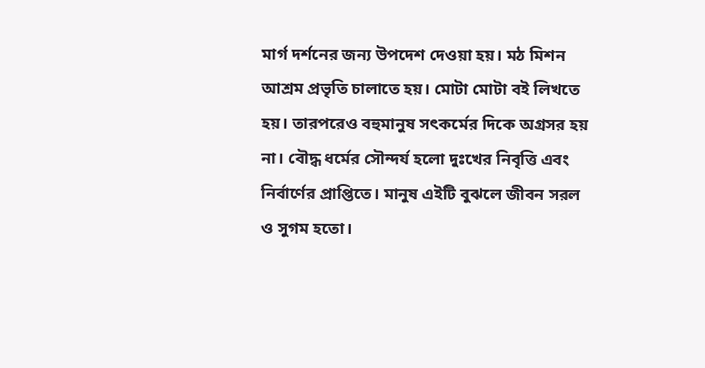মার্গ দর্শনের জন্য উপদেশ দেওয়া হয়। মঠ মিশন আশ্রম প্রভৃতি চালাতে হয়। মোটা মোটা বই লিখতে হয়। তারপরেও বহুমানুষ সৎকর্মের দিকে অগ্রসর হয় না। বৌদ্ধ ধর্মের সৌন্দর্য হলো দুঃখের নিবৃত্তি এবং নির্বার্ণের প্রাপ্তিতে। মানুষ এইটি বুঝলে জীবন সরল ও সুগম হতো।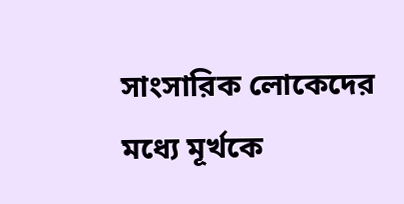সাংসারিক লোকেদের মধ্যে মূর্খকে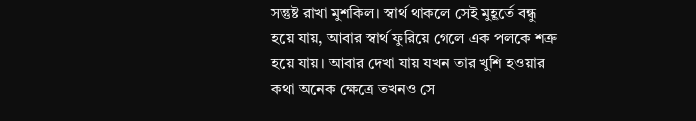সন্তুষ্ট রাখা মুশকিল। স্বার্থ থাকলে সেই মুহূর্তে বন্ধু হয়ে যায়, আবার স্বার্থ ফুরিয়ে গেলে এক পলকে শত্রু হয়ে যায়। আবার দেখা যায় যখন তার খুশি হওয়ার কথা অনেক ক্ষেত্রে তখনও সে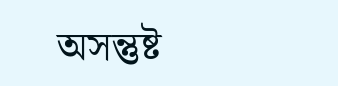অসন্তুষ্ট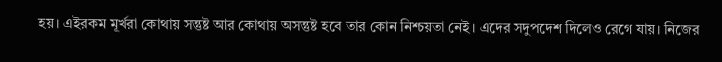হয়। এইরকম মূর্খরা কোথায় সন্তুষ্ট আর কোথায় অসন্তুষ্ট হবে তার কোন নিশ্চয়তা নেই। এদের সদুপদেশ দিলেও রেগে যায়। নিজের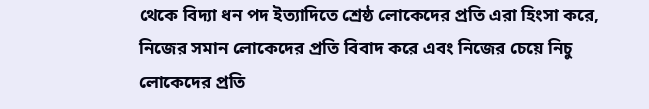থেকে বিদ্যা ধন পদ ইত্যাদিতে শ্রেষ্ঠ লোকেদের প্রতি এরা হিংসা করে, নিজের সমান লোকেদের প্রতি বিবাদ করে এবং নিজের চেয়ে নিচু লোকেদের প্রতি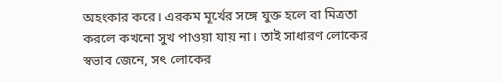অহংকার করে। এরকম মূর্খের সঙ্গে যুক্ত হলে বা মিত্রতা করলে কখনো সুখ পাওয়া যায় না। তাই সাধারণ লোকের স্বভাব জেনে, সৎ লোকের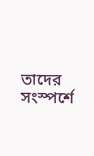তাদের সংস্পর্শে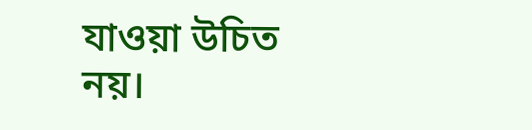যাওয়া উচিত নয়।